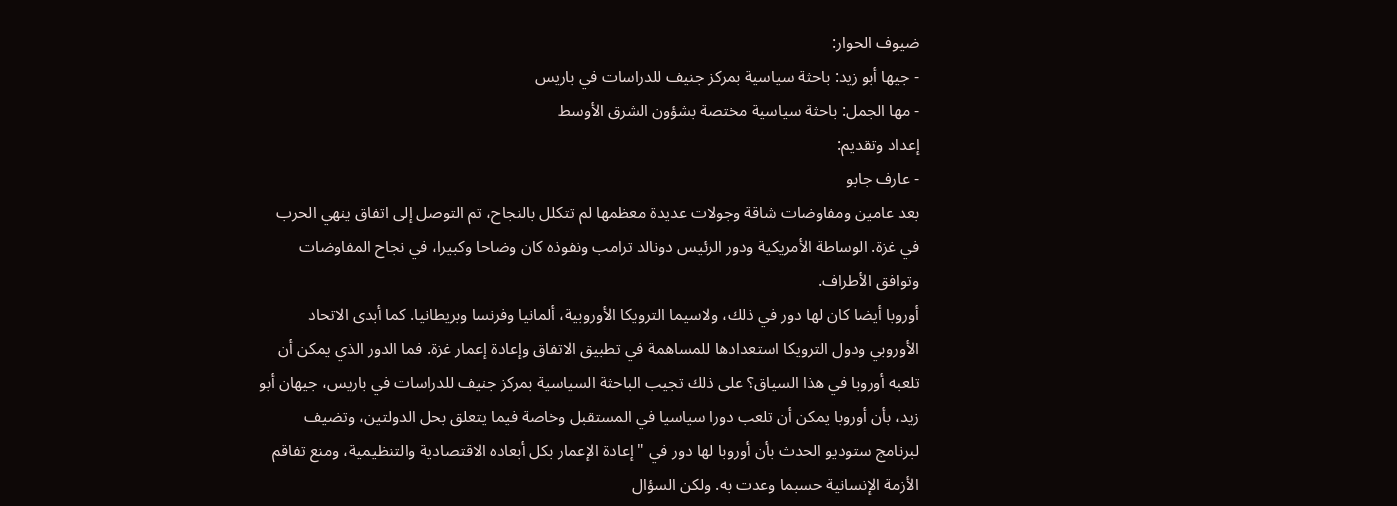ضيوف الحوار:
- جيها أبو زيد: باحثة سياسية بمركز جنيف للدراسات في باريس
- مها الجمل: باحثة سياسية مختصة بشؤون الشرق الأوسط
إعداد وتقديم:
- عارف جابو
بعد عامين ومفاوضات شاقة وجولات عديدة معظمها لم تتكلل بالنجاح، تم التوصل إلى اتفاق ينهي الحرب في غزة. الوساطة الأمريكية ودور الرئيس دونالد ترامب ونفوذه كان وضاحا وكبيرا، في نجاح المفاوضات وتوافق الأطراف.
أوروبا أيضا كان لها دور في ذلك، ولاسيما الترويكا الأوروبية، ألمانيا وفرنسا وبريطانيا. كما أبدى الاتحاد الأوروبي ودول الترويكا استعدادها للمساهمة في تطبيق الاتفاق وإعادة إعمار غزة. فما الدور الذي يمكن أن تلعبه أوروبا في هذا السياق؟ على ذلك تجيب الباحثة السياسية بمركز جنيف للدراسات في باريس، جيهان أبو زيد، بأن أوروبا يمكن أن تلعب دورا سياسيا في المستقبل وخاصة فيما يتعلق بحل الدولتين، وتضيف لبرنامج ستوديو الحدث بأن أوروبا لها دور في "إعادة الإعمار بكل أبعاده الاقتصادية والتنظيمية، ومنع تفاقم الأزمة الإنسانية حسبما وعدت به. ولكن السؤال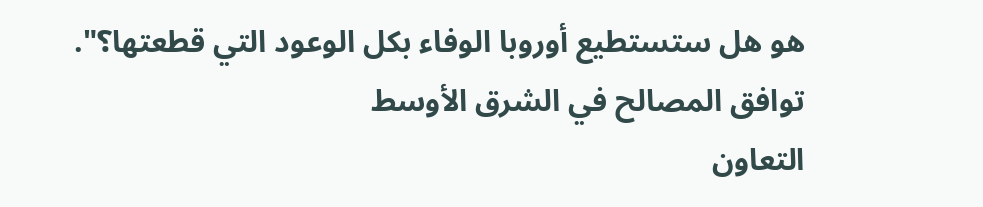هو هل ستستطيع أوروبا الوفاء بكل الوعود التي قطعتها؟".
توافق المصالح في الشرق الأوسط
التعاون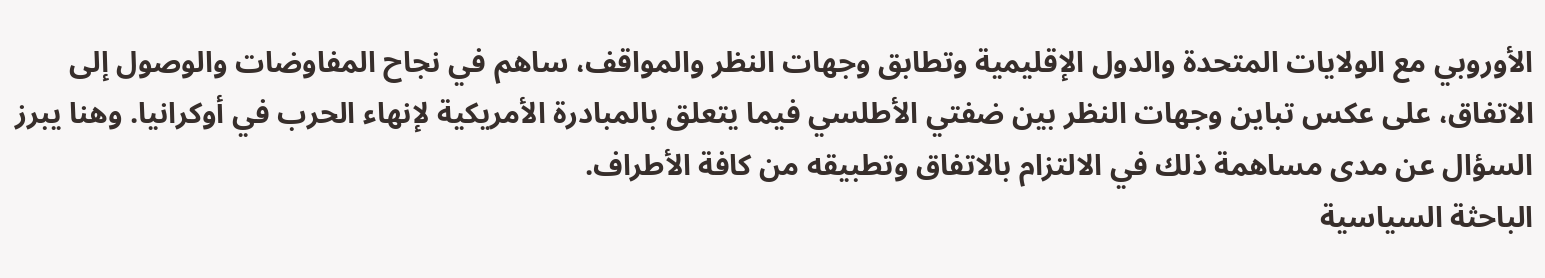الأوروبي مع الولايات المتحدة والدول الإقليمية وتطابق وجهات النظر والمواقف، ساهم في نجاح المفاوضات والوصول إلى الاتفاق، على عكس تباين وجهات النظر بين ضفتي الأطلسي فيما يتعلق بالمبادرة الأمريكية لإنهاء الحرب في أوكرانيا. وهنا يبرز السؤال عن مدى مساهمة ذلك في الالتزام بالاتفاق وتطبيقه من كافة الأطراف.
الباحثة السياسية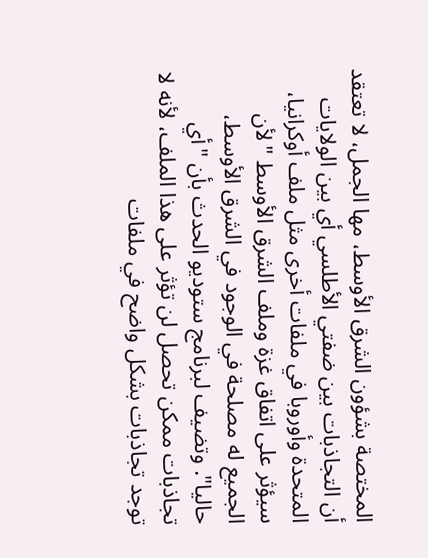المختصة بشؤون الشرق الأوسط، مها الجمل، لا تعتقد أن التجاذبات بين ضفتي الأطلسي أي بين الولايات المتحدة وأوروبا في ملفات أخرى مثل ملف أوكرانيا، سيؤثر على اتفاق غزة وملف الشرق الأوسط "لأن الجميع له مصلحة في الوجود في الشرق الأوسط، حاليا". وتضيف لبرنامج ستوديو الحدث بأن "أي تجاذبات ممكن تحصل لن تؤثر على هذا الملف، لأنه لا توجد تجاذبات بشكل واضح في ملفات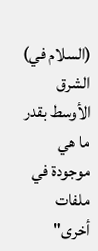(السلام في) الشرق الأوسط بقدر ما هي موجودة في ملفات أخرى"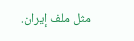مثل ملف إيران.